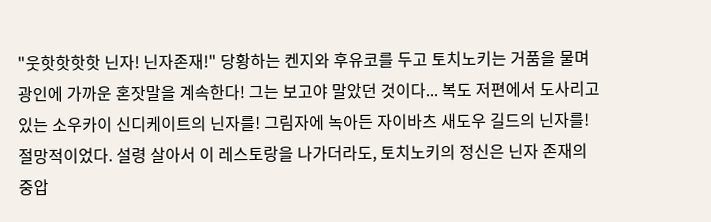"웃핫핫핫핫 닌자! 닌자존재!" 당황하는 켄지와 후유코를 두고 토치노키는 거품을 물며 광인에 가까운 혼잣말을 계속한다! 그는 보고야 말았던 것이다... 복도 저편에서 도사리고 있는 소우카이 신디케이트의 닌자를! 그림자에 녹아든 자이바츠 새도우 길드의 닌자를! 절망적이었다. 설령 살아서 이 레스토랑을 나가더라도, 토치노키의 정신은 닌자 존재의 중압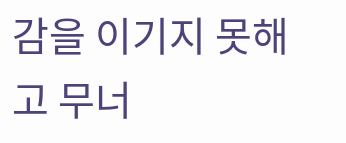감을 이기지 못해고 무너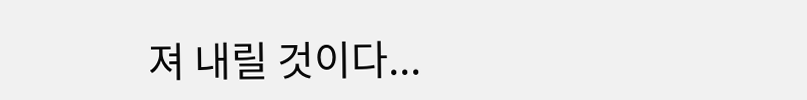져 내릴 것이다...